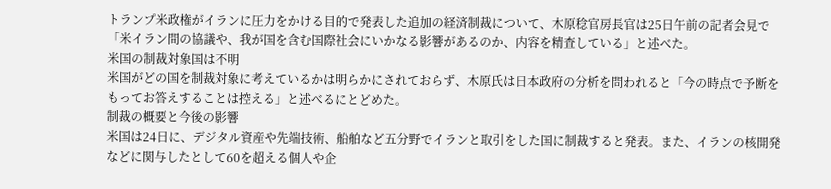トランプ米政権がイランに圧力をかける目的で発表した追加の経済制裁について、木原稔官房長官は25日午前の記者会見で「米イラン間の協議や、我が国を含む国際社会にいかなる影響があるのか、内容を精査している」と述べた。
米国の制裁対象国は不明
米国がどの国を制裁対象に考えているかは明らかにされておらず、木原氏は日本政府の分析を問われると「今の時点で予断をもってお答えすることは控える」と述べるにとどめた。
制裁の概要と今後の影響
米国は24日に、デジタル資産や先端技術、船舶など五分野でイランと取引をした国に制裁すると発表。また、イランの核開発などに関与したとして60を超える個人や企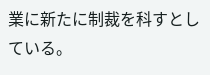業に新たに制裁を科すとしている。